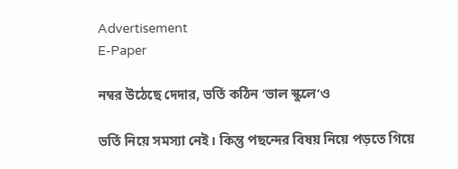Advertisement
E-Paper

নম্বর উঠেছে দেদার, ভর্তি কঠিন ‘ভাল স্কুলে’ও

ভর্তি নিয়ে সমস্যা নেই। কিন্তু পছন্দের বিষয় নিয়ে পড়তে গিয়ে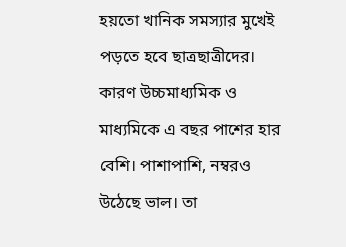হয়তো খানিক সমস্যার মুখেই পড়তে হবে ছাত্রছাত্রীদের। কারণ উচ্চমাধ্যমিক ও মাধ্যমিকে এ বছর পাশের হার বেশি। পাশাপাশি, নম্বরও উঠেছে ভাল। তা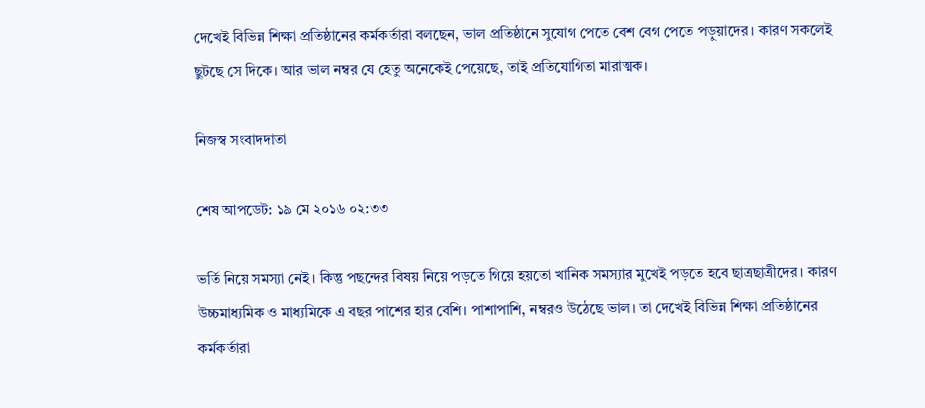দেখেই বিভিন্ন শিক্ষা প্রতিষ্ঠানের কর্মকর্তারা বলছেন, ভাল প্রতিষ্ঠানে সুযোগ পেতে বেশ বেগ পেতে পড়ুয়াদের। কারণ সকলেই ছুটছে সে দিকে। আর ভাল নম্বর যে হেতু অনেকেই পেয়েছে, তাই প্রতিযোগিতা মারাত্মক।

নিজস্ব সংবাদদাতা

শেষ আপডেট: ১৯ মে ২০১৬ ০২:৩৩

ভর্তি নিয়ে সমস্যা নেই। কিন্তু পছন্দের বিষয় নিয়ে পড়তে গিয়ে হয়তো খানিক সমস্যার মুখেই পড়তে হবে ছাত্রছাত্রীদের। কারণ উচ্চমাধ্যমিক ও মাধ্যমিকে এ বছর পাশের হার বেশি। পাশাপাশি, নম্বরও উঠেছে ভাল। তা দেখেই বিভিন্ন শিক্ষা প্রতিষ্ঠানের কর্মকর্তারা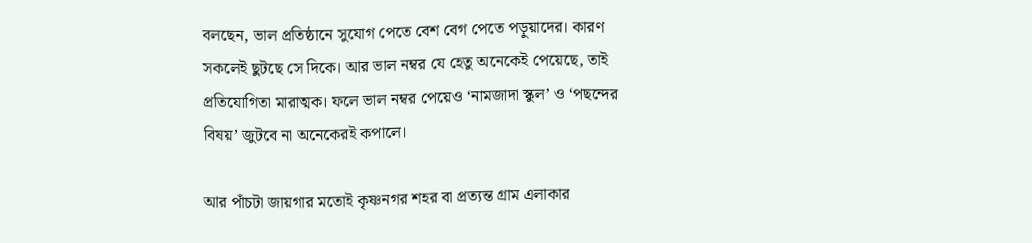বলছেন, ভাল প্রতিষ্ঠানে সুযোগ পেতে বেশ বেগ পেতে পড়ুয়াদের। কারণ সকলেই ছুটছে সে দিকে। আর ভাল নম্বর যে হেতু অনেকেই পেয়েছে, তাই প্রতিযোগিতা মারাত্মক। ফলে ভাল নম্বর পেয়েও ‘নামজাদা স্কুল’ ও ‘পছন্দের বিষয়’ জুটবে না অনেকেরই কপালে।

আর পাঁচটা জায়গার মতোই কৃষ্ণনগর শহর বা প্রত্যন্ত গ্রাম এলাকার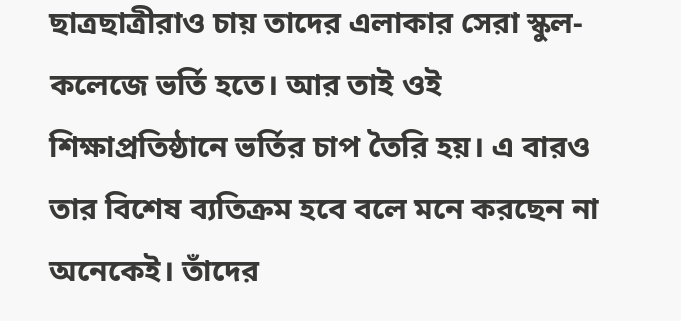ছাত্রছাত্রীরাও চায় তাদের এলাকার সেরা স্কুল-কলেজে ভর্তি হতে। আর তাই ওই শিক্ষাপ্রতিষ্ঠানে ভর্তির চাপ তৈরি হয়। এ বারও তার বিশেষ ব্যতিক্রম হবে বলে মনে করছেন না অনেকেই। তাঁদের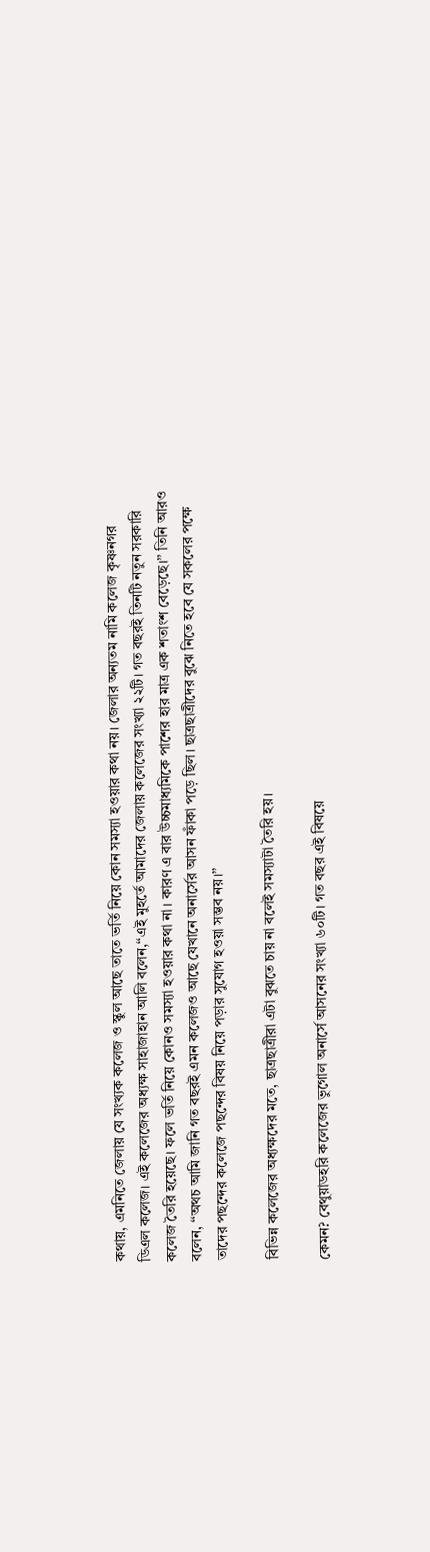কথায়, এমনিতে জেলায় যে সংখ্যক কলেজ ও স্কুল আছে তাতে ভর্তি নিয়ে কোন সমস্যা হওয়ার কথা নয়। জেলার অন্যতম নামি কলেজ কৃষ্ণনগর ডিএ‌ল কলেজ। এই কলেজের অধ্যক্ষ সাহাজাহান আলি বলেন,‘‘এই মুহর্তে আমাদের জেলায় কলেজের সংখ্যা ২২টি। গত বছরই তিনটি নতুন সরকারি কলেজ তৈরি হয়েছে। ফলে ভর্তি নিয়ে কোনও সমস্যা হওয়ার কথা না। কারণ এ বার উচ্চমাধ্যমিকে পাশের হার মাত্র এক শতাংশ বেড়েছে।’’ তিনি আরও বলেন, ‘‘অথচ আমি জানি গত বছরই এমন কলেজও আছে যেখানে অনার্সের আসন ফাঁকা পড়ে ছিল। ছাত্রছাত্রীদের বুঝে নিতে হবে যে সকলের পক্ষে তাদের পছন্দের কলেজে পছন্দের বিষয় নিয়ে পড়ার সুযোগ হওয়া সম্ভব নয়।’’

বিভিন্ন কলেজের অধ্যক্ষদের মতে, ছাত্রছাত্রীরা এটা বুঝতে চায় না বলেই সমস্যাটা তৈরি হয়।

কেমন? বেথুয়াডহরি কলেজের ভুগোল অনার্সে আস‌নের সংখ্যা ৬০টি। গত বছর এই বিষয়ে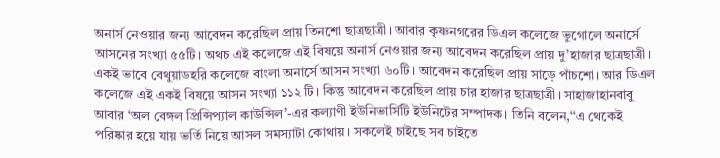অনার্স নেওয়ার জন্য আবেদন করেছিল প্রায় তিনশো ছাত্রছাত্রী। আবার কৃষ্ণনগরের ডিএল কলেজে ভুগোলে অনার্সে আসনের সংখ্যা ৫৫টি। অথচ এই কলেজে এই বিষয়ে অনার্স নেওয়ার জন্য আবেদন করেছিল প্রায় দু’হাজার ছাত্রছাত্রী। একই ভাবে বেথুয়াডহরি কলেজে বাংলা অনার্সে আসন সংখ্যা ৬০টি। আবেদন করেছিল প্রায় সাড়ে পাঁচশো। আর ডিএল কলেজে এই একই বিষয়ে আসন সংখ্যা ১১২ টি। কিন্তু আবেদন করেছিল প্রায় চার হাজার ছাত্রছাত্রী। সাহাজাহানবাবু আবার ‘অল বেঙ্গল প্রিন্সিপ্যাল কাউন্সিল’-এর কল্যাণী ইউনিভার্সিটি ইউনিটের সম্পাদক। তিনি বলেন,‘‘এ থেকেই পরিষ্কার হয়ে যায় ভর্তি নিয়ে আসল সমস্যাটা কোথায়। সকলেই চাইছে সব চাইতে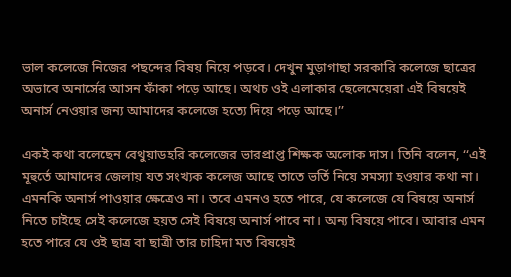ভাল কলেজে নিজের পছন্দের বিষয় নিয়ে পড়বে। দেখুন মুড়াগাছা সরকারি কলেজে ছাত্রের অভাবে অনার্সের আসন ফাঁকা পড়ে আছে। অথচ ওই এলাকার ছেলেমেয়েরা এই বিষয়েই অনার্স নেওয়ার জন্য আমাদের কলেজে হত্যে দিয়ে পড়ে আছে।’’

একই কথা বলেছেন বেথুয়াডহরি কলেজের ভারপ্রাপ্ত শিক্ষক অলোক দাস। তিনি বলেন, ‘‘এই মূহুর্তে আমাদের জেলায় যত সংখ্যক কলেজ আছে তাতে ভর্তি নিয়ে সমস্যা হওয়ার কথা না। এমনকি অনার্স পাওয়ার ক্ষেত্রেও না। তবে এমনও হতে পারে, যে কলেজে যে বিষয়ে অনার্স নিতে চাইছে সেই কলেজে হয়ত সেই বিষয়ে অনার্স পাবে না। অন্য বিষয়ে পাবে। আবার এমন হতে পারে যে ওই ছাত্র বা ছাত্রী তার চাহিদা মত বিষয়েই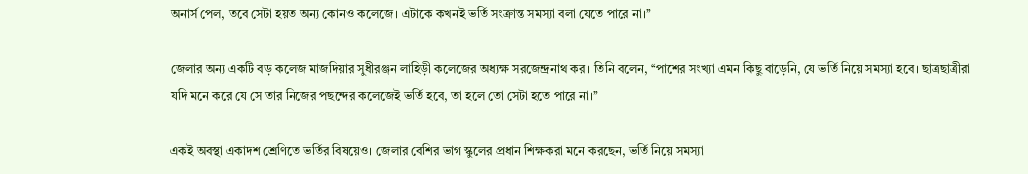অনার্স পেল, তবে সেটা হয়ত অন্য কোনও কলেজে। এটাকে কখনই ভর্তি সংক্রান্ত সমস্যা বলা যেতে পারে না।’’

জেলার অন্য একটি বড় কলেজ মাজদিয়ার সুধীরঞ্জন লাহিড়ী কলেজের অধ্যক্ষ সরজেন্দ্রনাথ কর। তিনি বলেন, ‘‘পাশের সংখ্যা এমন কিছু বাড়েনি, যে ভর্তি নিয়ে সমস্যা হবে। ছাত্রছাত্রীরা যদি মনে করে যে সে তার নিজের পছন্দের কলেজেই ভর্তি হবে, তা হলে তো সেটা হতে পারে না।’’

একই অবস্থা একাদশ শ্রেণিতে ভর্তির বিষয়েও। জেলার বেশির ভাগ স্কুলের প্রধান শিক্ষকরা মনে করছেন, ভর্তি নিয়ে সমস্যা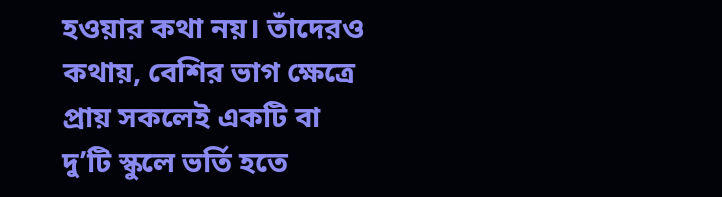হওয়ার কথা নয়। তাঁদেরও কথায়, বেশির ভাগ ক্ষেত্রে প্রায় সকলেই একটি বা দু’টি স্কুলে ভর্তি হতে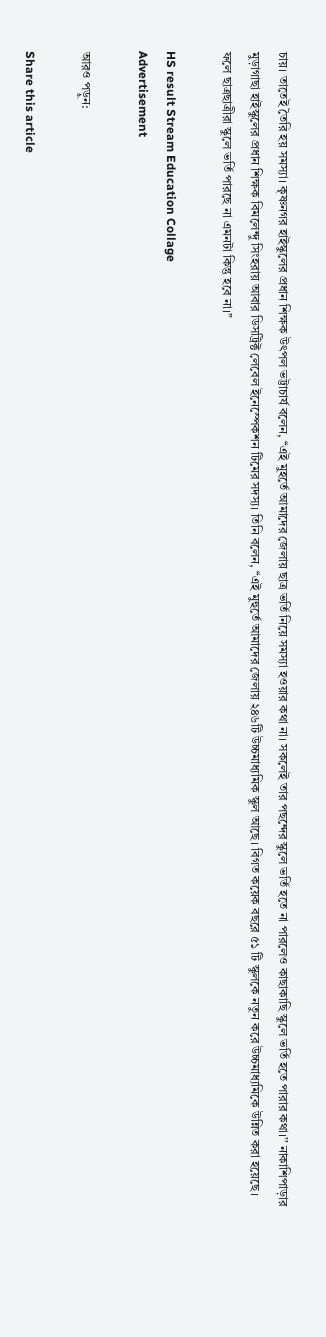চায়। তাতেই তৈরি হয় সমস্যা। কৃষ্ণনগর হাইস্কুলের প্রধান শিক্ষক উৎপল ভট্টাচার্য বলেন, ‘‘এই মুহর্তে আমাদের জেলায় ছাত্র ভর্তি নিয়ে সমস্যা হওয়ার কথা না। সকলেই তার পছন্দের স্কুলে ভর্তি হতে না পারলেও কাছাকাছি স্কুলে ভর্তি হতে পারার কথা।’’ নাকাশিপাড়ার মুড়াগাছা হাইস্কুলের প্রধান শিক্ষক বিমলেন্দু সিংহরায় আবার ডিসট্রিক্ট লেবেল ইনেস্পেকশন টিমের সদস্য। তিনি বলেন, ‘‘এই মুহুর্তে আমাদের জেলায় ২৪৬টি উচ্চমাধ্যমিক স্কুল আছে। বিগত কয়েক বছরে ৫১ টি স্কুলকে নতুন করে উচ্চমাধ্যমিকে উন্নিত করা হয়েছে। ফলে ছাত্রছাত্রীরা স্কুলে ভর্তি পারছে না এমনটা কিন্তু হবে না।’’

HS result Stream Education Collage
Advertisement

আরও পড়ুন:

Share this article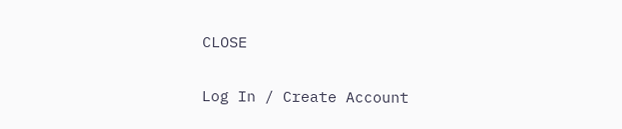CLOSE

Log In / Create Account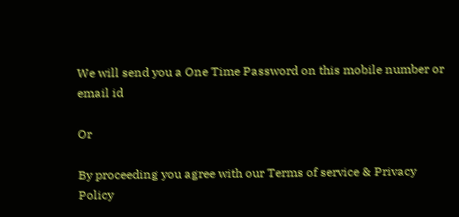We will send you a One Time Password on this mobile number or email id

Or

By proceeding you agree with our Terms of service & Privacy Policy